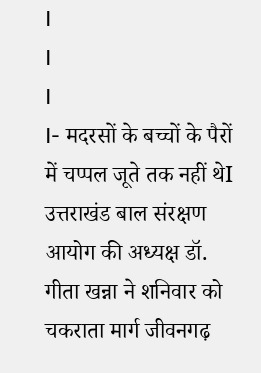I
I
I
I- मदरसों के बच्चों के पैरों में चप्पल जूते तक नहीं थेI
उत्तराखंड बाल संरक्षण आयोग की अध्यक्ष डॉ. गीता खन्ना ने शनिवार को चकराता मार्ग जीवनगढ़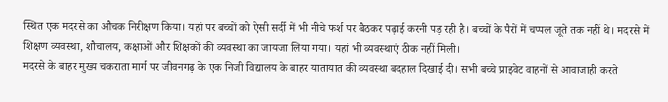स्थित एक मदरसे का औचक निरीक्षण किया। यहां पर बच्चों को ऐसी सर्दी में भी नीचे फर्श पर बैठकर पढ़ाई करनी पड़ रही है। बच्चों के पैरों में चप्पल जूते तक नहीं थे। मदरसे में शिक्षण व्यवस्था, शौचालय, कक्षाओं और शिक्षकों की व्यवस्था का जायजा लिया गया। यहां भी व्यवस्थाएं ठीक नहीं मिली।
मदरसे के बाहर मुख्य चकराता मार्ग पर जीवनगढ़ के एक निजी विद्यालय के बाहर यातायात की व्यवस्था बदहाल दिखाई दी। सभी बच्चे प्राइवेट वाहनों से आवाजाही करते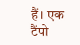हैं। एक टैंपो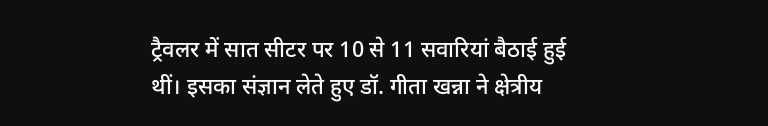ट्रैवलर में सात सीटर पर 10 से 11 सवारियां बैठाई हुई थीं। इसका संज्ञान लेते हुए डॉ. गीता खन्ना ने क्षेत्रीय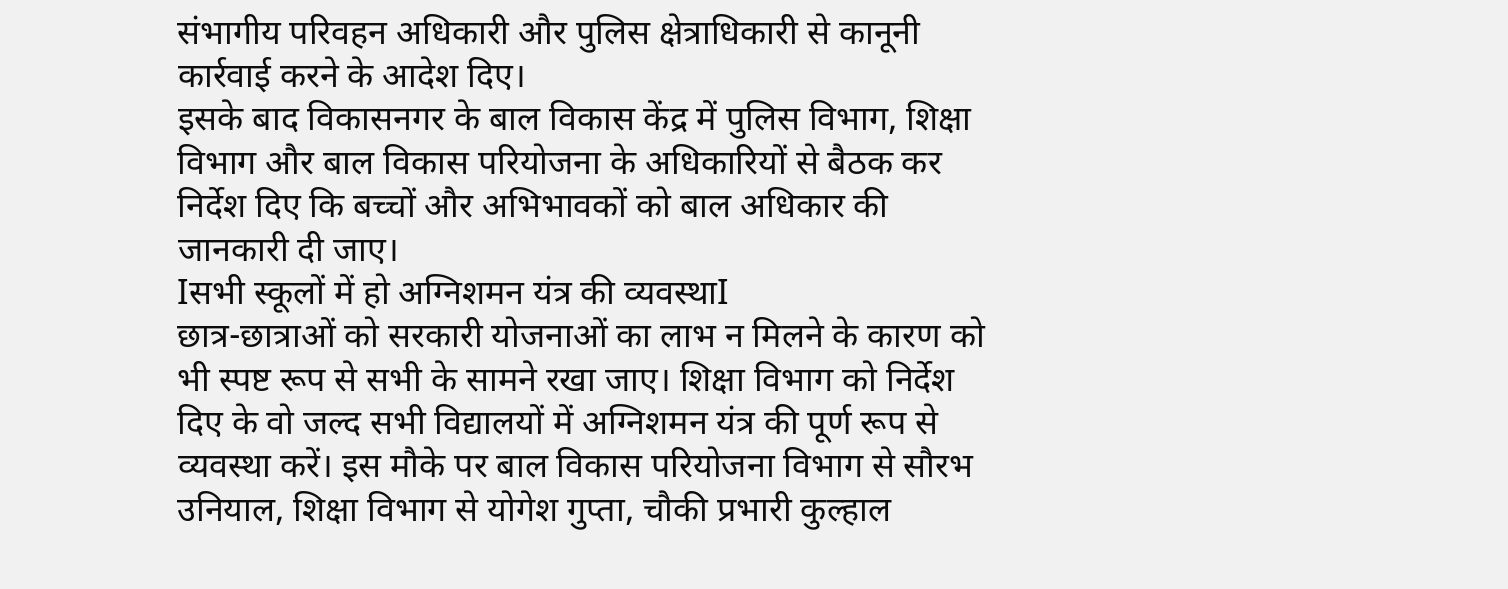संभागीय परिवहन अधिकारी और पुलिस क्षेत्राधिकारी से कानूनी कार्रवाई करने के आदेश दिए।
इसके बाद विकासनगर के बाल विकास केंद्र में पुलिस विभाग, शिक्षा विभाग और बाल विकास परियोजना के अधिकारियों से बैठक कर निर्देश दिए कि बच्चों और अभिभावकों को बाल अधिकार की जानकारी दी जाए।
Iसभी स्कूलों में हो अग्निशमन यंत्र की व्यवस्थाI
छात्र-छात्राओं को सरकारी योजनाओं का लाभ न मिलने के कारण को भी स्पष्ट रूप से सभी के सामने रखा जाए। शिक्षा विभाग को निर्देश दिए के वो जल्द सभी विद्यालयों में अग्निशमन यंत्र की पूर्ण रूप से व्यवस्था करें। इस मौके पर बाल विकास परियोजना विभाग से सौरभ उनियाल, शिक्षा विभाग से योगेश गुप्ता, चौकी प्रभारी कुल्हाल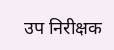उप निरीक्षक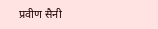प्रवीण सैनी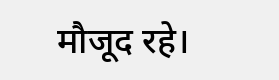मौजूद रहे।